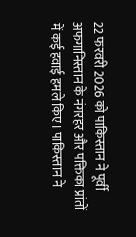22 फरवरी 2026 को पाकिस्तान ने पूर्वी अफगानिस्तान के नंगरहर और पक्तिका प्रांतों में कई हवाई हमले किए। पाकिस्तान ने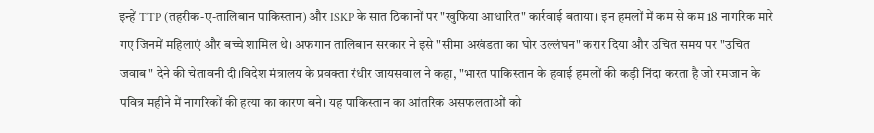इन्हें TTP (तहरीक-ए-तालिबान पाकिस्तान) और ISKP के सात ठिकानों पर "खुफिया आधारित" कार्रवाई बताया। इन हमलों में कम से कम 18 नागरिक मारे गए जिनमें महिलाएं और बच्चे शामिल थे। अफगान तालिबान सरकार ने इसे "सीमा अखंडता का घोर उल्लंघन" करार दिया और उचित समय पर "उचित जवाब" देने की चेतावनी दी।विदेश मंत्रालय के प्रवक्ता रंधीर जायसवाल ने कहा, "भारत पाकिस्तान के हवाई हमलों की कड़ी निंदा करता है जो रमजान के पवित्र महीने में नागरिकों की हत्या का कारण बने। यह पाकिस्तान का आंतरिक असफलताओं को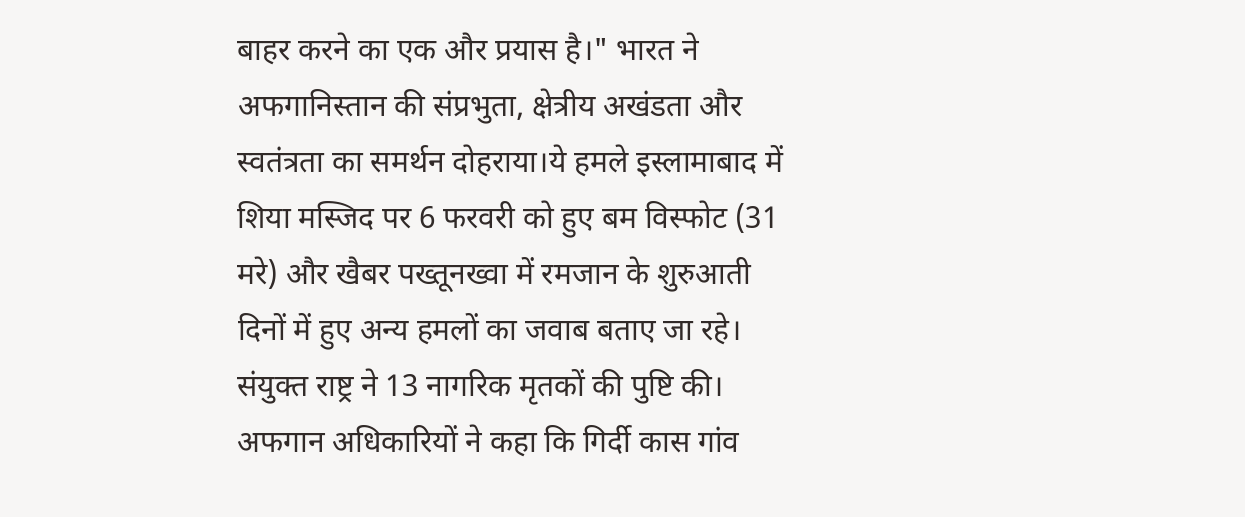बाहर करने का एक और प्रयास है।" भारत ने अफगानिस्तान की संप्रभुता, क्षेत्रीय अखंडता और स्वतंत्रता का समर्थन दोहराया।ये हमले इस्लामाबाद में शिया मस्जिद पर 6 फरवरी को हुए बम विस्फोट (31 मरे) और खैबर पख्तूनख्वा में रमजान के शुरुआती दिनों में हुए अन्य हमलों का जवाब बताए जा रहे। संयुक्त राष्ट्र ने 13 नागरिक मृतकों की पुष्टि की। अफगान अधिकारियों ने कहा कि गिर्दी कास गांव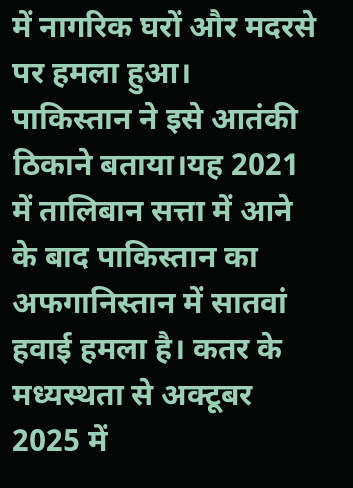में नागरिक घरों और मदरसे पर हमला हुआ। पाकिस्तान ने इसे आतंकी ठिकाने बताया।यह 2021 में तालिबान सत्ता में आने के बाद पाकिस्तान का अफगानिस्तान में सातवां हवाई हमला है। कतर के मध्यस्थता से अक्टूबर 2025 में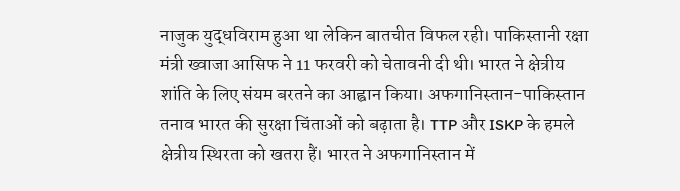नाजुक युद्धविराम हुआ था लेकिन बातचीत विफल रही। पाकिस्तानी रक्षा मंत्री ख्वाजा आसिफ ने 11 फरवरी को चेतावनी दी थी। भारत ने क्षेत्रीय शांति के लिए संयम बरतने का आह्वान किया। अफगानिस्तान-पाकिस्तान तनाव भारत की सुरक्षा चिंताओं को बढ़ाता है। TTP और ISKP के हमले क्षेत्रीय स्थिरता को खतरा हैं। भारत ने अफगानिस्तान में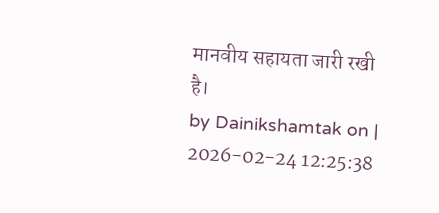मानवीय सहायता जारी रखी है।
by Dainikshamtak on | 2026-02-24 12:25:38